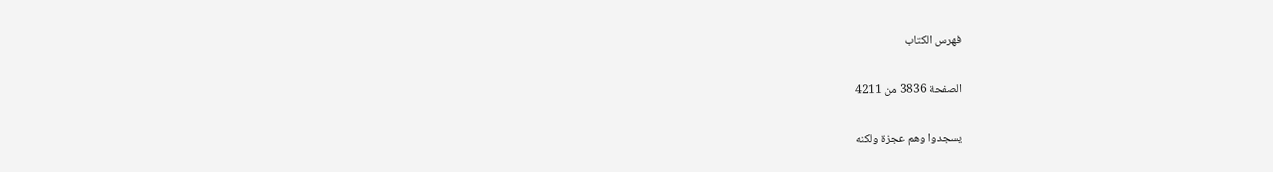فهرس الكتاب

الصفحة 3836 من 4211

يسجدوا وهم عجزة ولكنه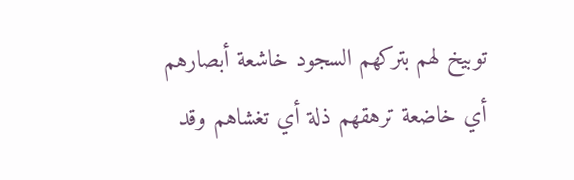توبيخ لهم بتركهم السجود خاشعة أبصارهم أي خاضعة ترهقهم ذلة أي تغشاهم وقد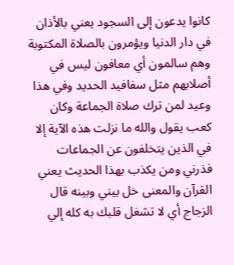كانوا يدعون إلى السجود يعني بالأذان في دار الدنيا ويؤمرون بالصلاة المكتوبة وهم سالمون أي معافون ليس في أصلابهم مثل سفافيد الحديد وفي هذا وعيد لمن ترك صلاة الجماعة وكان كعب يقول والله ما نزلت هذه الآية إلا في الذين يتخلفون عن الجماعات فذرني ومن يكذب بهذا الحديث يعني القرآن والمعنى خل بيني وبينه قال الزجاج أي لا تشغل قلبك به كله إلي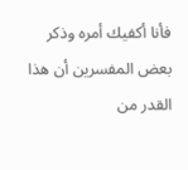فأنا أكفيك أمره وذكر بعض المفسرين أن هذا القدر من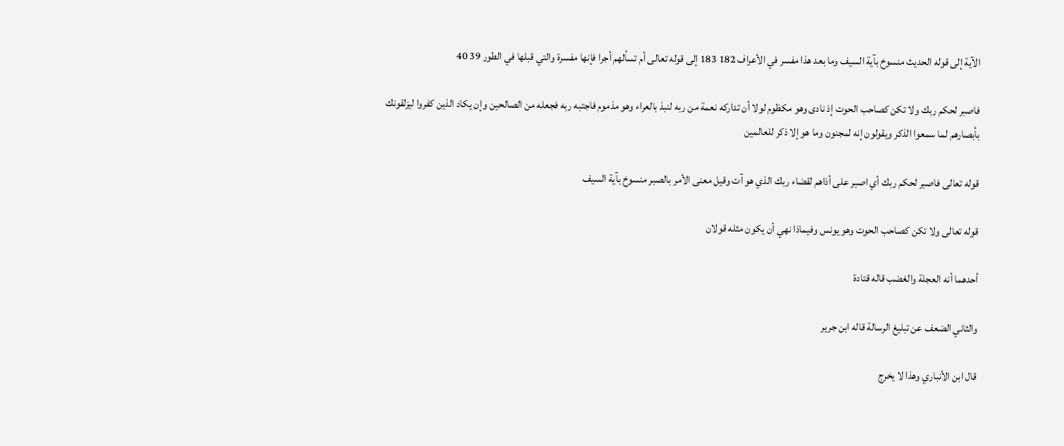الآية إلى قوله الحديث منسوخ بآية السيف وما بعد هذا مفسر في الأعراف 182 183 إلى قوله تعالى أم تسألهم أجرا فإنها مفسرة والتي قبلها في الطور 39 40

فاصبر لحكم ربك ولا تكن كصاحب الحوت إذ نادى وهو مكظوم لولا أن تداركه نعمة من ربه لنبذ بالعراء وهو مذموم فاجتبه ربه فجعله من الصالحين وإن يكاد الذين كفروا ليزلقونك بأبصارهم لما سمعوا الذكر ويقولون إنه لمجنون وما هو إلا ذكر للعالمين

قوله تعالى فاصبر لحكم ربك أي اصبر على أذاهم لقضاء ربك الذي هو آت وقيل معنى الأمر بالصبر منسوخ بآية السيف

قوله تعالى ولا تكن كصاحب الحوت وهو يونس وفيماذا نهي أن يكون مثله قولان

أحدهما أنه العجلة والغضب قاله قتادة

والثاني الضعف عن تبليغ الرسالة قاله ابن جرير

قال ابن الأنباري وهذا لا يخرج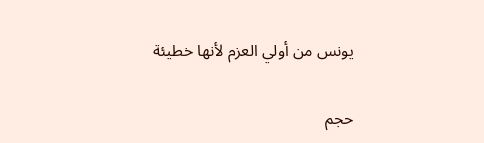يونس من أولي العزم لأنها خطيئة

حجم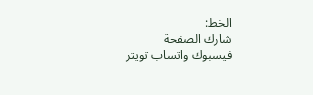الخط:
شارك الصفحة
فيسبوك واتساب تويتر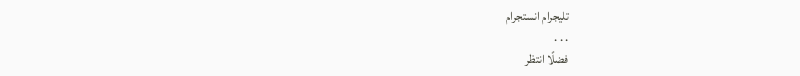تليجرام انستجرام
. . .
فضلًا انتظر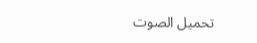تحميل الصوت